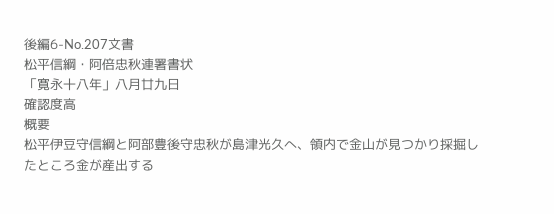後編6-No.207文書
松平信綱・阿倍忠秋連署書状
「寛永十八年」八月廿九日
確認度高
概要
松平伊豆守信綱と阿部豊後守忠秋が島津光久へ、領内で金山が見つかり採掘したところ金が産出する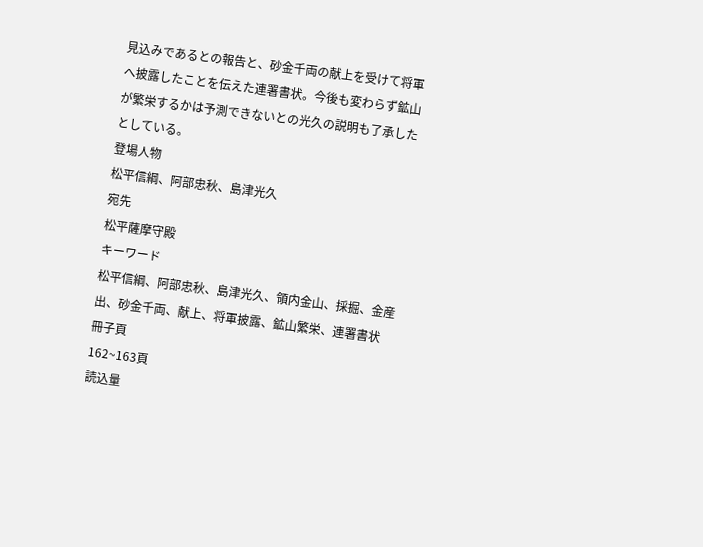見込みであるとの報告と、砂金千両の献上を受けて将軍へ披露したことを伝えた連署書状。今後も変わらず鉱山が繁栄するかは予測できないとの光久の説明も了承したとしている。
登場人物
松平信綱、阿部忠秋、島津光久
宛先
松平薩摩守殿
キーワード
松平信綱、阿部忠秋、島津光久、領内金山、採掘、金産出、砂金千両、献上、将軍披露、鉱山繁栄、連署書状
冊子頁
162~163頁
読込量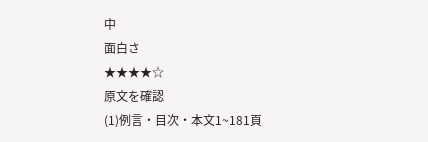中
面白さ
★★★★☆
原文を確認
(1)例言・目次・本文1~181頁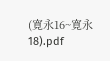(寛永16~寛永18).pdf